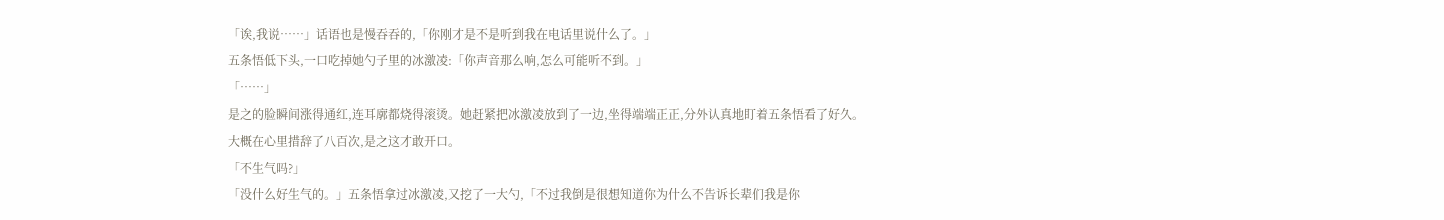「诶,我说……」话语也是慢吞吞的,「你刚才是不是听到我在电话里说什么了。」
五条悟低下头,一口吃掉她勺子里的冰激凌:「你声音那么响,怎么可能听不到。」
「……」
是之的脸瞬间涨得通红,连耳廓都烧得滚烫。她赶紧把冰激凌放到了一边,坐得端端正正,分外认真地盯着五条悟看了好久。
大概在心里措辞了八百次,是之这才敢开口。
「不生气吗?」
「没什么好生气的。」五条悟拿过冰激凌,又挖了一大勺,「不过我倒是很想知道你为什么不告诉长辈们我是你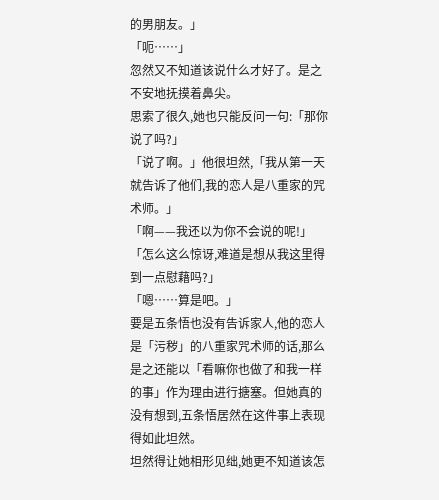的男朋友。」
「呃……」
忽然又不知道该说什么才好了。是之不安地抚摸着鼻尖。
思索了很久,她也只能反问一句:「那你说了吗?」
「说了啊。」他很坦然,「我从第一天就告诉了他们,我的恋人是八重家的咒术师。」
「啊——我还以为你不会说的呢!」
「怎么这么惊讶,难道是想从我这里得到一点慰藉吗?」
「嗯……算是吧。」
要是五条悟也没有告诉家人,他的恋人是「污秽」的八重家咒术师的话,那么是之还能以「看嘛你也做了和我一样的事」作为理由进行搪塞。但她真的没有想到,五条悟居然在这件事上表现得如此坦然。
坦然得让她相形见绌,她更不知道该怎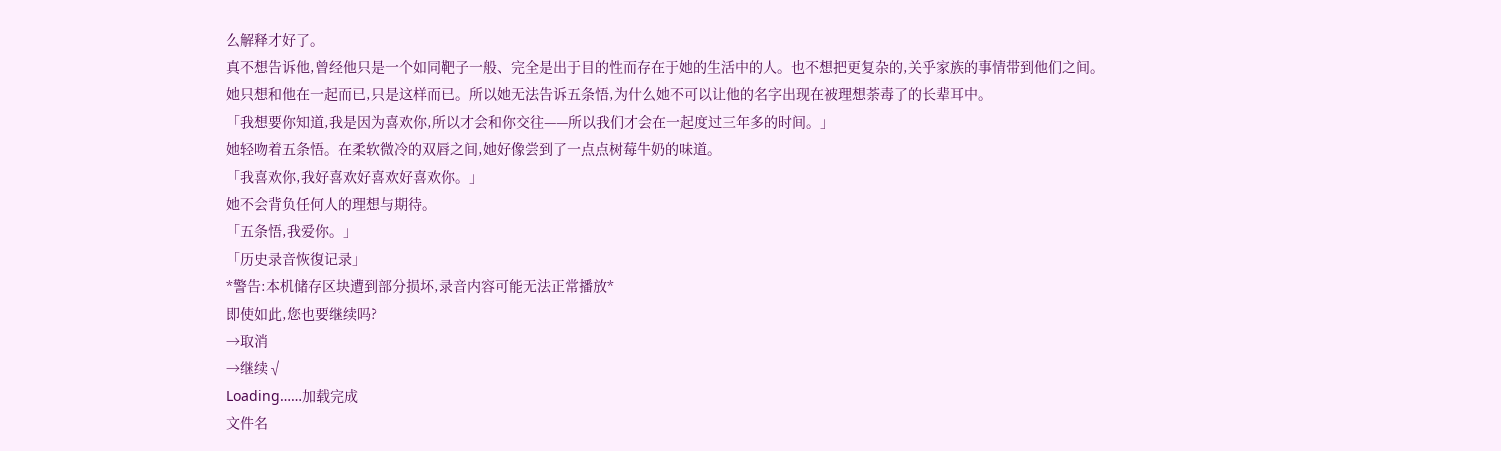么解释才好了。
真不想告诉他,曾经他只是一个如同靶子一般、完全是出于目的性而存在于她的生活中的人。也不想把更复杂的,关乎家族的事情带到他们之间。
她只想和他在一起而已,只是这样而已。所以她无法告诉五条悟,为什么她不可以让他的名字出现在被理想荼毒了的长辈耳中。
「我想要你知道,我是因为喜欢你,所以才会和你交往——所以我们才会在一起度过三年多的时间。」
她轻吻着五条悟。在柔软微冷的双唇之间,她好像尝到了一点点树莓牛奶的味道。
「我喜欢你,我好喜欢好喜欢好喜欢你。」
她不会背负任何人的理想与期待。
「五条悟,我爱你。」
「历史录音恢復记录」
*警告:本机储存区块遭到部分损坏,录音内容可能无法正常播放*
即使如此,您也要继续吗?
→取消
→继续√
Loading……加载完成
文件名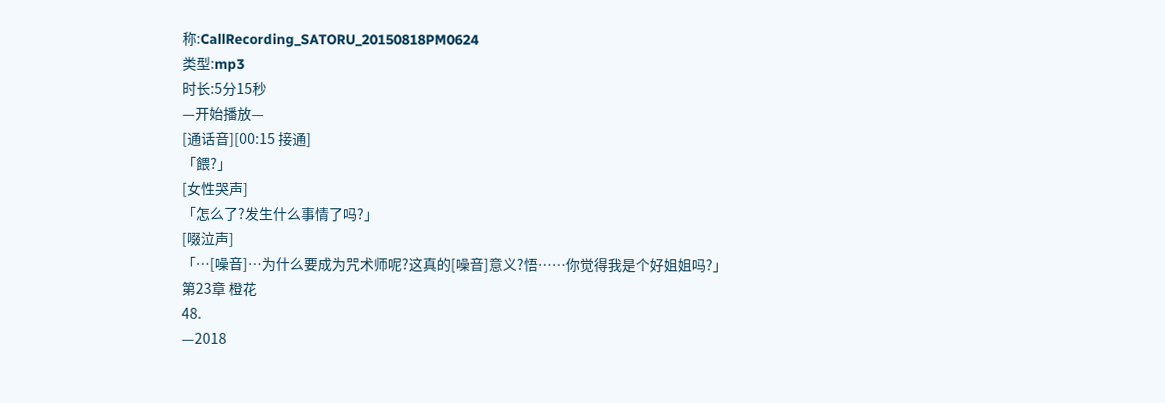称:CallRecording_SATORU_20150818PM0624
类型:mp3
时长:5分15秒
—开始播放—
[通话音][00:15 接通]
「餵?」
[女性哭声]
「怎么了?发生什么事情了吗?」
[啜泣声]
「…[噪音]…为什么要成为咒术师呢?这真的[噪音]意义?悟……你觉得我是个好姐姐吗?」
第23章 橙花
48.
—2018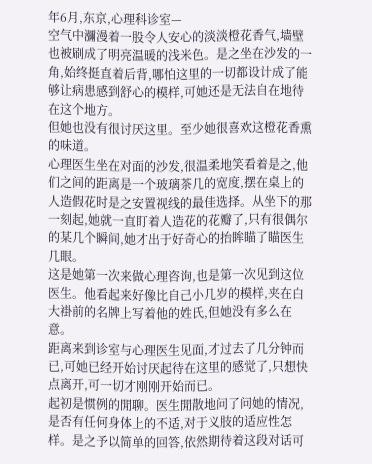年6月,东京,心理科诊室—
空气中瀰漫着一股令人安心的淡淡橙花香气,墙壁也被刷成了明亮温暖的浅米色。是之坐在沙发的一角,始终挺直着后背,哪怕这里的一切都设计成了能够让病患感到舒心的模样,可她还是无法自在地待在这个地方。
但她也没有很讨厌这里。至少她很喜欢这橙花香熏的味道。
心理医生坐在对面的沙发,很温柔地笑看着是之,他们之间的距离是一个玻璃茶几的宽度,摆在桌上的人造假花时是之安置视线的最佳选择。从坐下的那一刻起,她就一直盯着人造花的花瓣了,只有很偶尔的某几个瞬间,她才出于好奇心的抬眸瞄了瞄医生几眼。
这是她第一次来做心理咨询,也是第一次见到这位医生。他看起来好像比自己小几岁的模样,夹在白大褂前的名牌上写着他的姓氏,但她没有多么在意。
距离来到诊室与心理医生见面,才过去了几分钟而已,可她已经开始讨厌起待在这里的感觉了,只想快点离开,可一切才刚刚开始而已。
起初是惯例的閒聊。医生閒散地问了问她的情况,是否有任何身体上的不适,对于义肢的适应性怎样。是之予以简单的回答,依然期待着这段对话可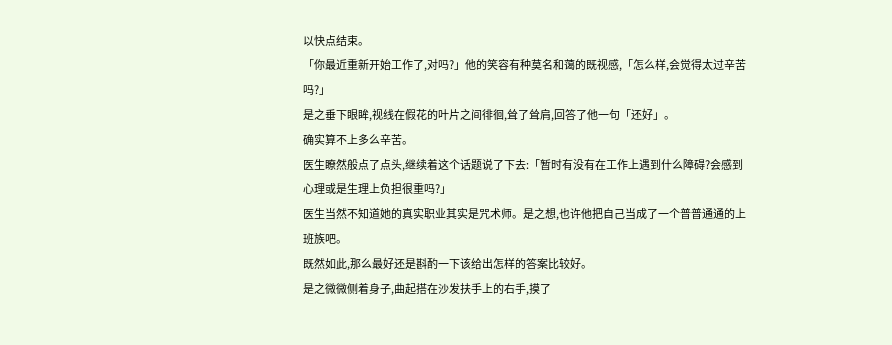以快点结束。
「你最近重新开始工作了,对吗?」他的笑容有种莫名和蔼的既视感,「怎么样,会觉得太过辛苦吗?」
是之垂下眼眸,视线在假花的叶片之间徘徊,耸了耸肩,回答了他一句「还好」。
确实算不上多么辛苦。
医生瞭然般点了点头,继续着这个话题说了下去:「暂时有没有在工作上遇到什么障碍?会感到心理或是生理上负担很重吗?」
医生当然不知道她的真实职业其实是咒术师。是之想,也许他把自己当成了一个普普通通的上班族吧。
既然如此,那么最好还是斟酌一下该给出怎样的答案比较好。
是之微微侧着身子,曲起搭在沙发扶手上的右手,摸了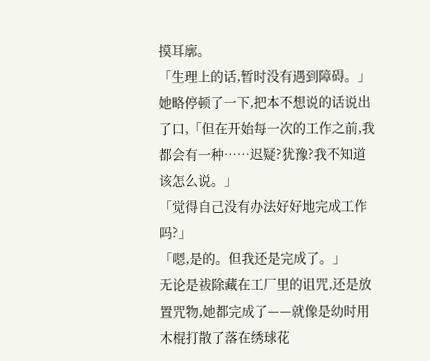摸耳廓。
「生理上的话,暂时没有遇到障碍。」她略停顿了一下,把本不想说的话说出了口,「但在开始每一次的工作之前,我都会有一种……迟疑?犹豫?我不知道该怎么说。」
「觉得自己没有办法好好地完成工作吗?」
「嗯,是的。但我还是完成了。」
无论是祓除藏在工厂里的诅咒,还是放置咒物,她都完成了——就像是幼时用木棍打散了落在绣球花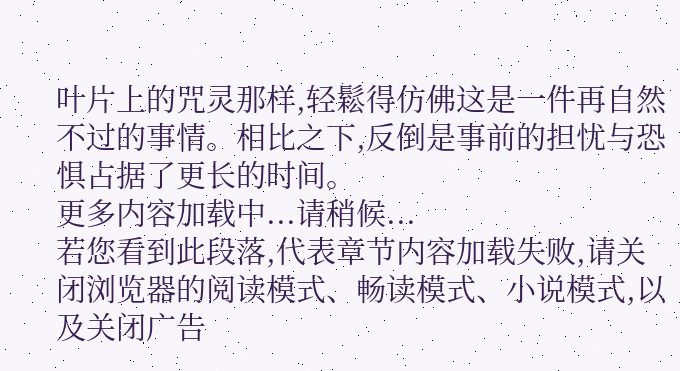叶片上的咒灵那样,轻鬆得仿佛这是一件再自然不过的事情。相比之下,反倒是事前的担忧与恐惧占据了更长的时间。
更多内容加载中...请稍候...
若您看到此段落,代表章节内容加载失败,请关闭浏览器的阅读模式、畅读模式、小说模式,以及关闭广告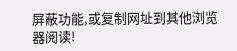屏蔽功能,或复制网址到其他浏览器阅读!